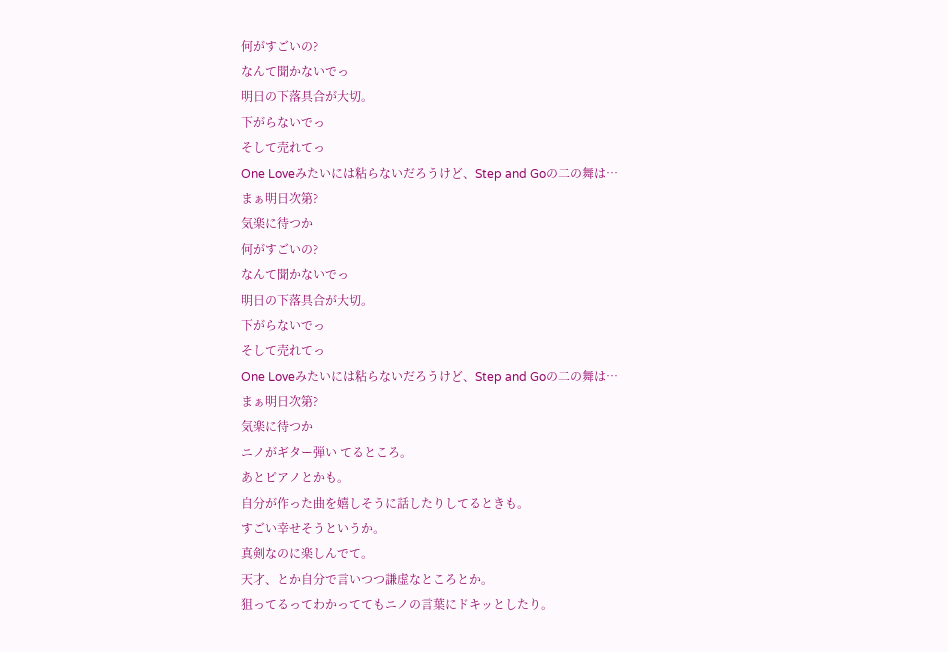何がすごいの?
なんて聞かないでっ
明日の下落具合が大切。
下がらないでっ
そして売れてっ
One Loveみたいには粘らないだろうけど、Step and Goの二の舞は…
まぁ明日次第?
気楽に待つか
何がすごいの?
なんて聞かないでっ
明日の下落具合が大切。
下がらないでっ
そして売れてっ
One Loveみたいには粘らないだろうけど、Step and Goの二の舞は…
まぁ明日次第?
気楽に待つか
ニノがギター弾い てるところ。
あとピアノとかも。
自分が作った曲を嬉しそうに話したりしてるときも。
すごい幸せそうというか。
真剣なのに楽しんでて。
天才、とか自分で言いつつ謙虚なところとか。
狙ってるってわかっててもニノの言葉にドキッとしたり。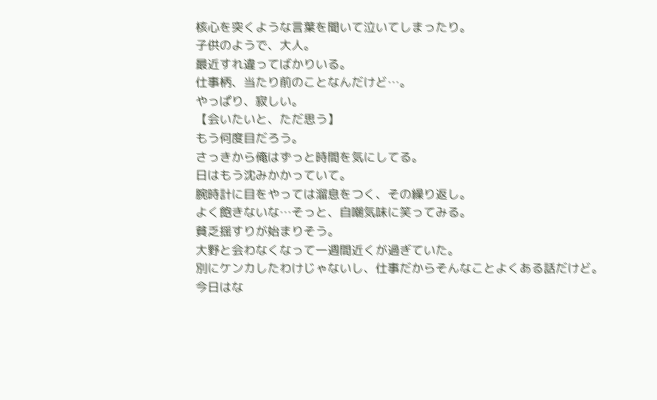核心を突くような言葉を聞いて泣いてしまったり。
子供のようで、大人。
最近すれ違ってばかりいる。
仕事柄、当たり前のことなんだけど…。
やっぱり、寂しい。
【会いたいと、ただ思う】
もう何度目だろう。
さっきから俺はずっと時間を気にしてる。
日はもう沈みかかっていて。
腕時計に目をやっては溜息をつく、その繰り返し。
よく飽きないな…そっと、自嘲気味に笑ってみる。
貧乏揺すりが始まりそう。
大野と会わなくなって一週間近くが過ぎていた。
別にケンカしたわけじゃないし、仕事だからそんなことよくある話だけど。
今日はな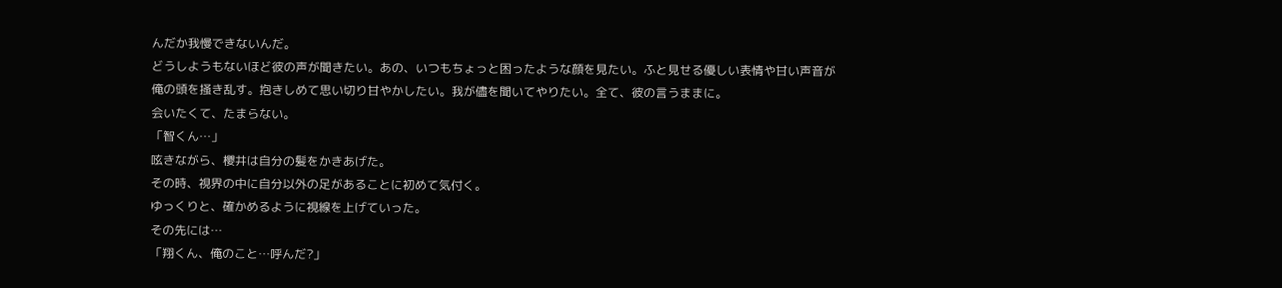んだか我慢できないんだ。
どうしようもないほど彼の声が聞きたい。あの、いつもちょっと困ったような顔を見たい。ふと見せる優しい表情や甘い声音が俺の頭を掻き乱す。抱きしめて思い切り甘やかしたい。我が儘を聞いてやりたい。全て、彼の言うままに。
会いたくて、たまらない。
「智くん…」
呟きながら、櫻井は自分の髪をかきあげた。
その時、視界の中に自分以外の足があることに初めて気付く。
ゆっくりと、確かめるように視線を上げていった。
その先には…
「翔くん、俺のこと…呼んだ?」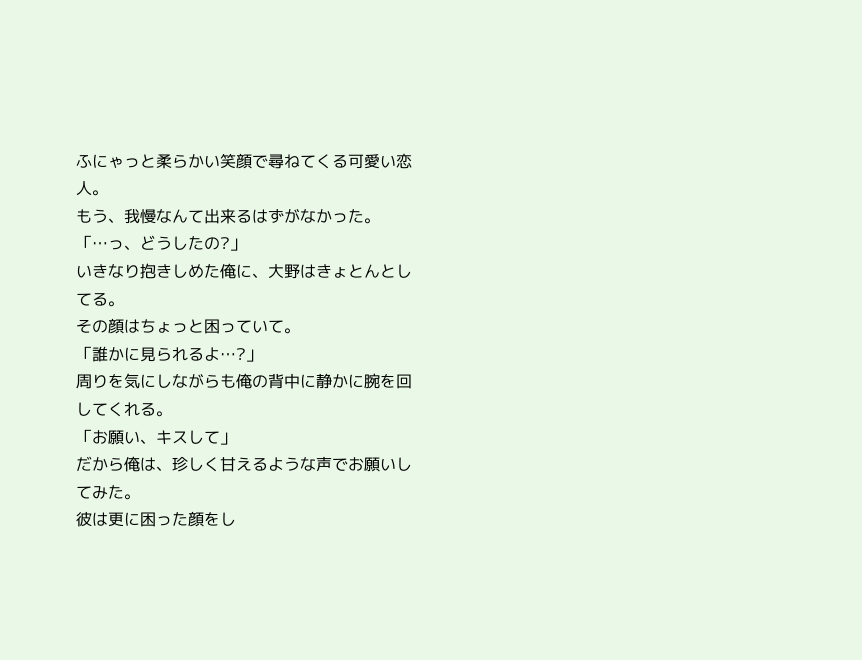ふにゃっと柔らかい笑顔で尋ねてくる可愛い恋人。
もう、我慢なんて出来るはずがなかった。
「…っ、どうしたの?」
いきなり抱きしめた俺に、大野はきょとんとしてる。
その顔はちょっと困っていて。
「誰かに見られるよ…?」
周りを気にしながらも俺の背中に静かに腕を回してくれる。
「お願い、キスして」
だから俺は、珍しく甘えるような声でお願いしてみた。
彼は更に困った顔をし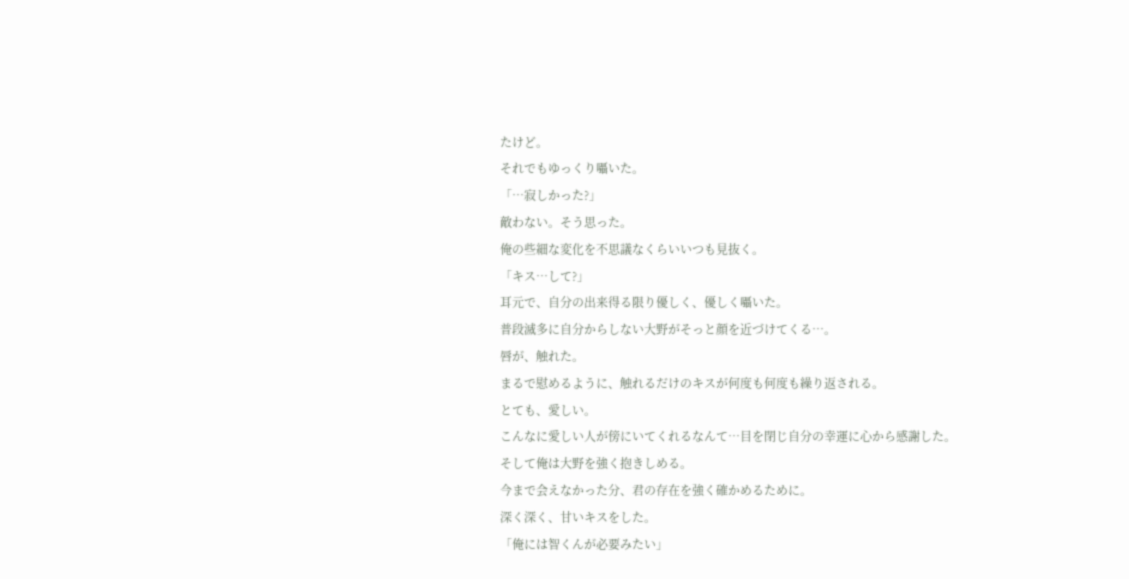たけど。
それでもゆっくり囁いた。
「…寂しかった?」
敵わない。そう思った。
俺の些細な変化を不思議なくらいいつも見抜く。
「キス…して?」
耳元で、自分の出来得る限り優しく、優しく囁いた。
普段滅多に自分からしない大野がそっと顔を近づけてくる…。
唇が、触れた。
まるで慰めるように、触れるだけのキスが何度も何度も繰り返される。
とても、愛しい。
こんなに愛しい人が傍にいてくれるなんて…目を閉じ自分の幸運に心から感謝した。
そして俺は大野を強く抱きしめる。
今まで会えなかった分、君の存在を強く確かめるために。
深く深く、甘いキスをした。
「俺には智くんが必要みたい」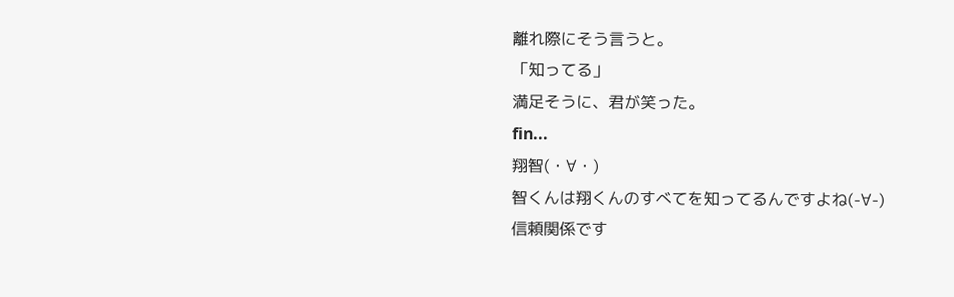離れ際にそう言うと。
「知ってる」
満足そうに、君が笑った。
fin...
翔智(・∀・)
智くんは翔くんのすべてを知ってるんですよね(-∀-)
信頼関係です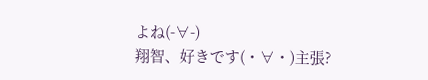よね(-∀-)
翔智、好きです(・∀・)主張?